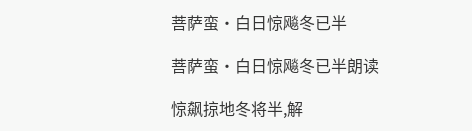菩萨蛮·白日惊飚冬已半

菩萨蛮·白日惊飚冬已半朗读

惊飙掠地冬将半,解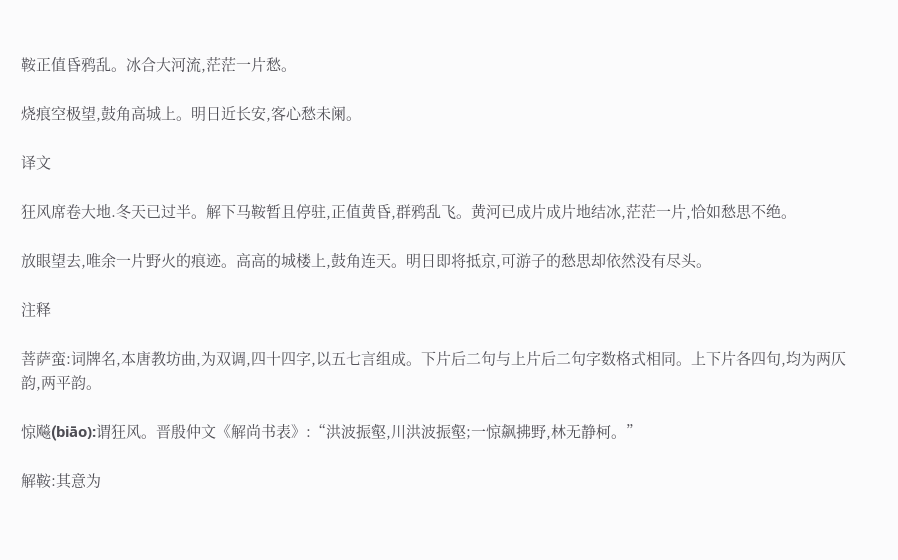鞍正值昏鸦乱。冰合大河流,茫茫一片愁。

烧痕空极望,鼓角高城上。明日近长安,客心愁未阑。

译文

狂风席卷大地.冬天已过半。解下马鞍暂且停驻,正值黄昏,群鸦乱飞。黄河已成片成片地结冰,茫茫一片,恰如愁思不绝。

放眼望去,唯余一片野火的痕迹。高高的城楼上,鼓角连天。明日即将抵京,可游子的愁思却依然没有尽头。

注释

菩萨蛮:词牌名,本唐教坊曲,为双调,四十四字,以五七言组成。下片后二句与上片后二句字数格式相同。上下片各四句,均为两仄韵,两平韵。

惊飚(biāo):谓狂风。晋殷仲文《解尚书表》:“洪波振壑,川洪波振壑;一惊飙拂野,林无静柯。”

解鞍:其意为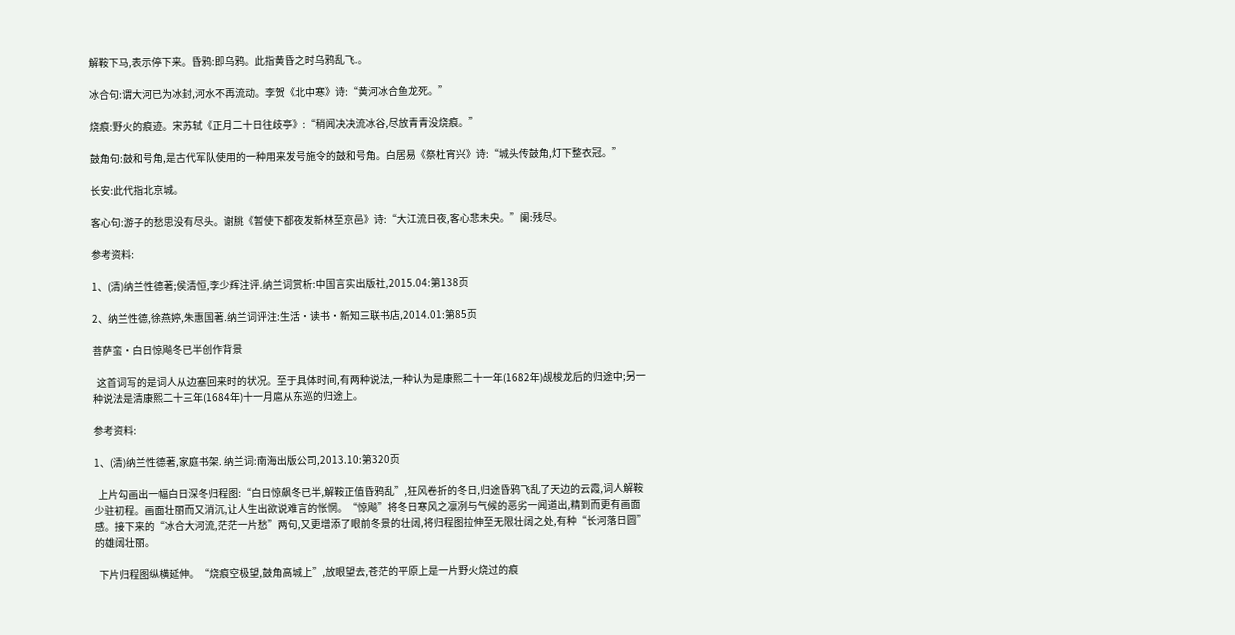解鞍下马,表示停下来。昏鸦:即乌鸦。此指黄昏之时乌鸦乱飞.。

冰合句:谓大河已为冰封,河水不再流动。李贺《北中寒》诗:“黄河冰合鱼龙死。”

烧痕:野火的痕迹。宋苏轼《正月二十日往歧亭》:“稍闻决决流冰谷,尽放青青没烧痕。”

鼓角句:鼓和号角,是古代军队使用的一种用来发号施令的鼓和号角。白居易《祭杜宵兴》诗:“城头传鼓角,灯下整衣冠。”

长安:此代指北京城。

客心句:游子的愁思没有尽头。谢朓《暂使下都夜发新林至京邑》诗:“大江流日夜,客心悲未央。”阑:残尽。

参考资料:

1、(清)纳兰性德著;侯清恒,李少辉注评.纳兰词赏析:中国言实出版社,2015.04:第138页

2、纳兰性德,徐燕婷,朱惠国著.纳兰词评注:生活·读书·新知三联书店,2014.01:第85页

菩萨蛮·白日惊飚冬已半创作背景

  这首词写的是词人从边塞回来时的状况。至于具体时间,有两种说法,一种认为是康熙二十一年(1682年)觇梭龙后的归途中;另一种说法是清康熙二十三年(1684年)十一月扈从东巡的归途上。

参考资料:

1、(清)纳兰性德著,家庭书架. 纳兰词:南海出版公司,2013.10:第320页

  上片勾画出一幅白日深冬归程图:“白日惊飙冬已半,解鞍正值昏鸦乱”,狂风卷折的冬日,归途昏鸦飞乱了天边的云霞,词人解鞍少驻初程。画面壮丽而又消沉,让人生出欲说难言的怅惘。“惊飚”将冬日寒风之凛冽与气候的恶劣一闻道出,精到而更有画面感。接下来的“冰合大河流,茫茫一片愁”两句,又更增添了眼前冬景的壮阔,将归程图拉伸至无限壮阔之处,有种“长河落日圆”的雄阔壮丽。

  下片归程图纵横延伸。“烧痕空极望,鼓角高城上”,放眼望去,苍茫的平原上是一片野火烧过的痕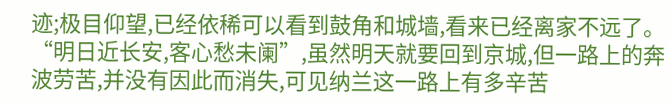迹;极目仰望,已经依稀可以看到鼓角和城墙,看来已经离家不远了。“明日近长安,客心愁未阑”,虽然明天就要回到京城,但一路上的奔波劳苦,并没有因此而消失,可见纳兰这一路上有多辛苦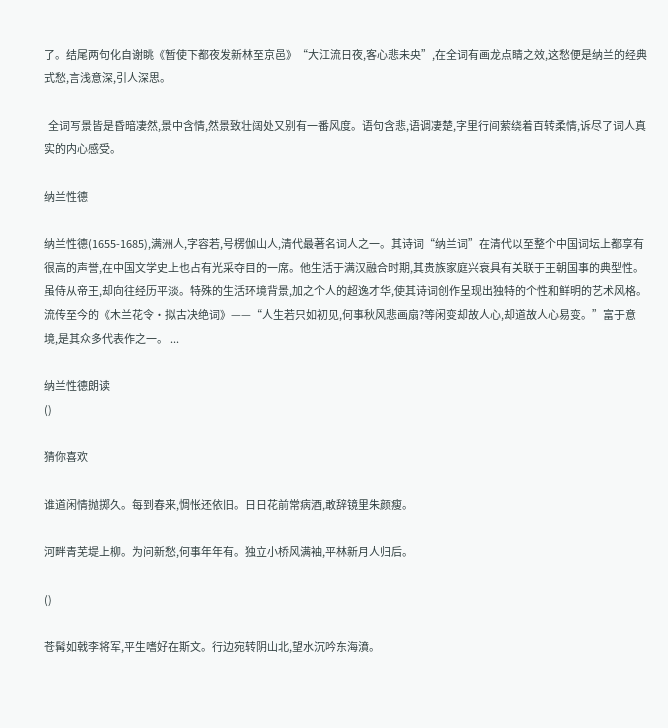了。结尾两句化自谢眺《暂使下都夜发新林至京邑》“大江流日夜,客心悲未央”,在全词有画龙点睛之效,这愁便是纳兰的经典式愁,言浅意深,引人深思。

  全词写景皆是昏暗凄然,景中含情,然景致壮阔处又别有一番风度。语句含悲,语调凄楚,字里行间萦绕着百转柔情,诉尽了词人真实的内心感受。

纳兰性德

纳兰性德(1655-1685),满洲人,字容若,号楞伽山人,清代最著名词人之一。其诗词“纳兰词”在清代以至整个中国词坛上都享有很高的声誉,在中国文学史上也占有光采夺目的一席。他生活于满汉融合时期,其贵族家庭兴衰具有关联于王朝国事的典型性。虽侍从帝王,却向往经历平淡。特殊的生活环境背景,加之个人的超逸才华,使其诗词创作呈现出独特的个性和鲜明的艺术风格。流传至今的《木兰花令·拟古决绝词》——“人生若只如初见,何事秋风悲画扇?等闲变却故人心,却道故人心易变。”富于意境,是其众多代表作之一。 ...

纳兰性德朗读
()

猜你喜欢

谁道闲情抛掷久。每到春来,惆怅还依旧。日日花前常病酒,敢辞镜里朱颜瘦。

河畔青芜堤上柳。为问新愁,何事年年有。独立小桥风满袖,平林新月人归后。

()

苍髯如戟李将军,平生嗜好在斯文。行边宛转阴山北,望水沉吟东海濆。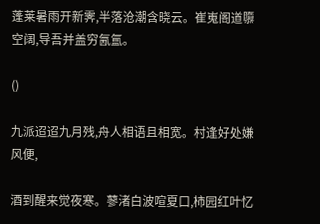蓬莱暑雨开新霁,半落沧潮含晓云。崔嵬阁道隳空阔,导吾并盖穷氤氲。

()

九派迢迢九月残,舟人相语且相宽。村逢好处嫌风便,

酒到醒来觉夜寒。蓼渚白波喧夏口,柿园红叶忆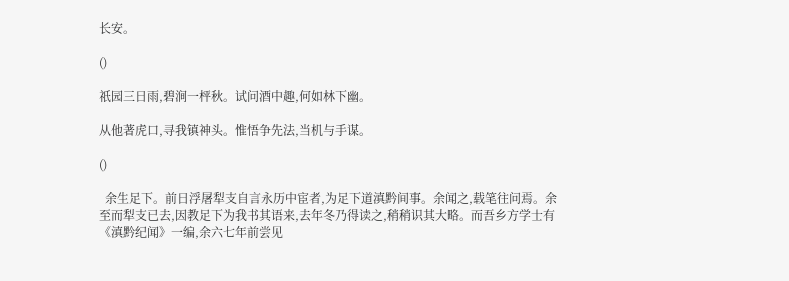长安。

()

祇园三日雨,碧涧一枰秋。试问酒中趣,何如林下幽。

从他著虎口,寻我镇神头。惟悟争先法,当机与手谋。

()

  余生足下。前日浮屠犁支自言永历中宦者,为足下道滇黔间事。余闻之,载笔往问焉。余至而犁支已去,因教足下为我书其语来,去年冬乃得读之,稍稍识其大略。而吾乡方学士有《滇黔纪闻》一编,余六七年前尝见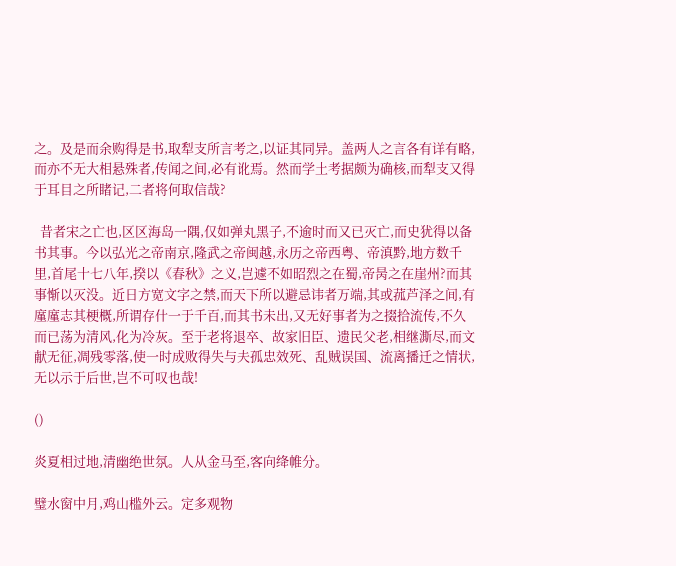之。及是而余购得是书,取犁支所言考之,以证其同异。盖两人之言各有详有略,而亦不无大相悬殊者,传闻之间,必有讹焉。然而学土考据颇为确核,而犁支又得于耳目之所睹记,二者将何取信哉?

  昔者宋之亡也,区区海岛一隅,仅如弹丸黑子,不逾时而又已灭亡,而史犹得以备书其事。今以弘光之帝南京,隆武之帝闽越,永历之帝西粤、帝滇黔,地方数千里,首尾十七八年,揆以《春秋》之义,岂遽不如昭烈之在蜀,帝昺之在崖州?而其事惭以灭没。近日方宽文字之禁,而天下所以避忌讳者万端,其或菰芦泽之间,有廑廑志其梗概,所谓存什一于千百,而其书未出,又无好事者为之掇拾流传,不久而已荡为清风,化为冷灰。至于老将退卒、故家旧臣、遗民父老,相继澌尽,而文献无征,凋残零落,使一时成败得失与夫孤忠效死、乱贼误国、流离播迁之情状,无以示于后世,岂不可叹也哉!

()

炎夏相过地,清幽绝世氛。人从金马至,客向绛帷分。

璧水窗中月,鸡山槛外云。定多观物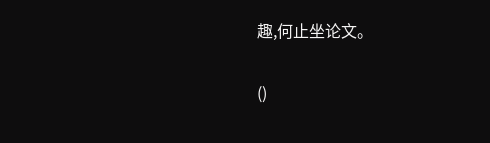趣,何止坐论文。

()